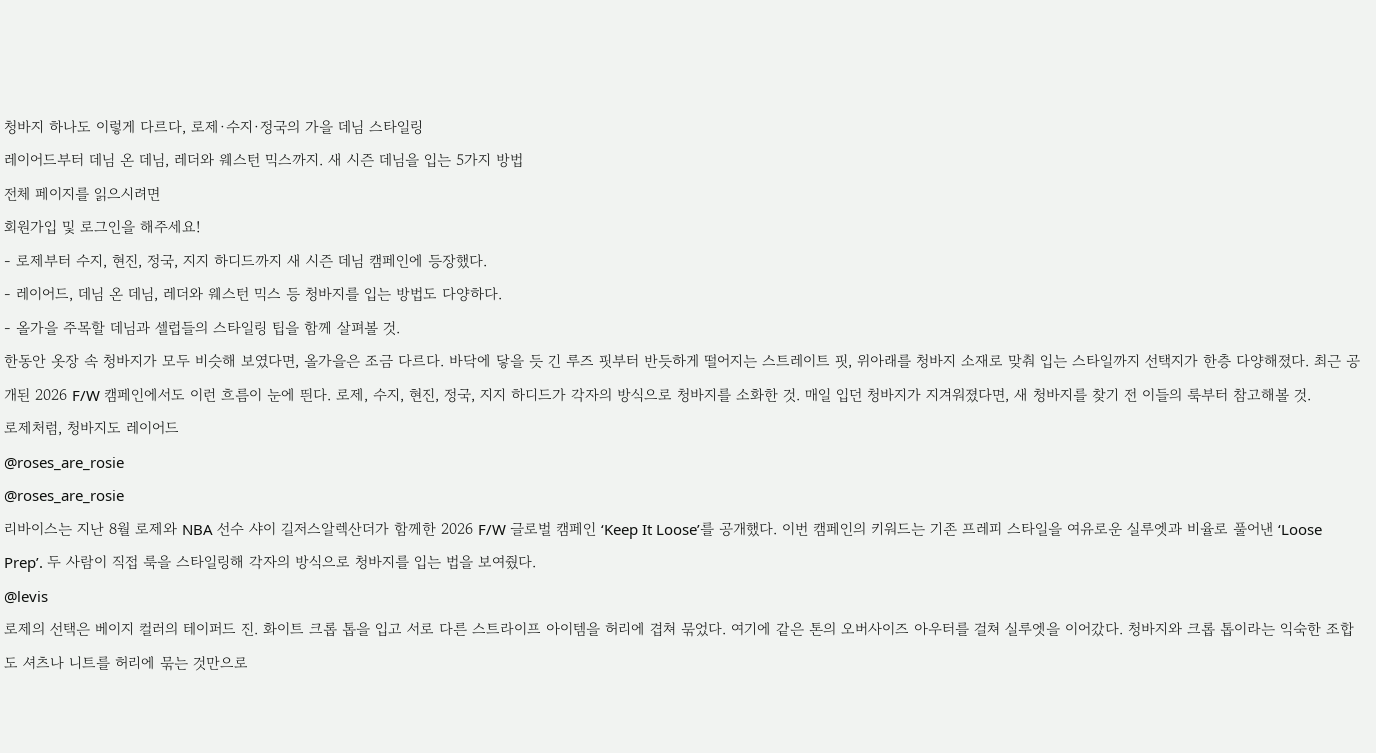청바지 하나도 이렇게 다르다, 로제·수지·정국의 가을 데님 스타일링
레이어드부터 데님 온 데님, 레더와 웨스턴 믹스까지. 새 시즌 데님을 입는 5가지 방법
전체 페이지를 읽으시려면
회원가입 및 로그인을 해주세요!
- 로제부터 수지, 현진, 정국, 지지 하디드까지 새 시즌 데님 캠페인에 등장했다.
- 레이어드, 데님 온 데님, 레더와 웨스턴 믹스 등 청바지를 입는 방법도 다양하다.
- 올가을 주목할 데님과 셀럽들의 스타일링 팁을 함께 살펴볼 것.
한동안 옷장 속 청바지가 모두 비슷해 보였다면, 올가을은 조금 다르다. 바닥에 닿을 듯 긴 루즈 핏부터 반듯하게 떨어지는 스트레이트 핏, 위아래를 청바지 소재로 맞춰 입는 스타일까지 선택지가 한층 다양해졌다. 최근 공개된 2026 F/W 캠페인에서도 이런 흐름이 눈에 띈다. 로제, 수지, 현진, 정국, 지지 하디드가 각자의 방식으로 청바지를 소화한 것. 매일 입던 청바지가 지겨워졌다면, 새 청바지를 찾기 전 이들의 룩부터 참고해볼 것.
로제처럼, 청바지도 레이어드
@roses_are_rosie
@roses_are_rosie
리바이스는 지난 8월 로제와 NBA 선수 샤이 길저스알렉산더가 함께한 2026 F/W 글로벌 캠페인 ‘Keep It Loose’를 공개했다. 이번 캠페인의 키워드는 기존 프레피 스타일을 여유로운 실루엣과 비율로 풀어낸 ‘Loose Prep’. 두 사람이 직접 룩을 스타일링해 각자의 방식으로 청바지를 입는 법을 보여줬다.
@levis
로제의 선택은 베이지 컬러의 테이퍼드 진. 화이트 크롭 톱을 입고 서로 다른 스트라이프 아이템을 허리에 겹쳐 묶었다. 여기에 같은 톤의 오버사이즈 아우터를 걸쳐 실루엣을 이어갔다. 청바지와 크롭 톱이라는 익숙한 조합도 셔츠나 니트를 허리에 묶는 것만으로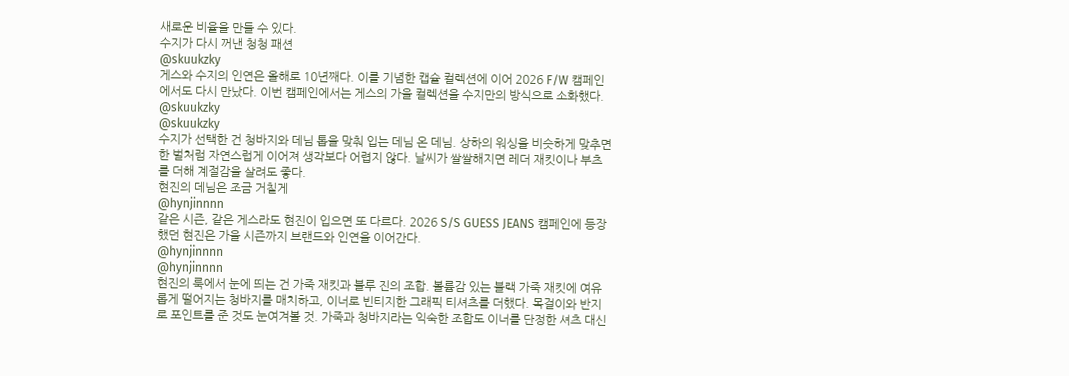새로운 비율을 만들 수 있다.
수지가 다시 꺼낸 청청 패션
@skuukzky
게스와 수지의 인연은 올해로 10년째다. 이를 기념한 캡슐 컬렉션에 이어 2026 F/W 캠페인에서도 다시 만났다. 이번 캠페인에서는 게스의 가을 컬렉션을 수지만의 방식으로 소화했다.
@skuukzky
@skuukzky
수지가 선택한 건 청바지와 데님 톱을 맞춰 입는 데님 온 데님. 상하의 워싱을 비슷하게 맞추면 한 벌처럼 자연스럽게 이어져 생각보다 어렵지 않다. 날씨가 쌀쌀해지면 레더 재킷이나 부츠를 더해 계절감을 살려도 좋다.
현진의 데님은 조금 거칠게
@hynjinnnn
같은 시즌, 같은 게스라도 현진이 입으면 또 다르다. 2026 S/S GUESS JEANS 캠페인에 등장했던 현진은 가을 시즌까지 브랜드와 인연을 이어간다.
@hynjinnnn
@hynjinnnn
현진의 룩에서 눈에 띄는 건 가죽 재킷과 블루 진의 조합. 볼륨감 있는 블랙 가죽 재킷에 여유롭게 떨어지는 청바지를 매치하고, 이너로 빈티지한 그래픽 티셔츠를 더했다. 목걸이와 반지로 포인트를 준 것도 눈여겨볼 것. 가죽과 청바지라는 익숙한 조합도 이너를 단정한 셔츠 대신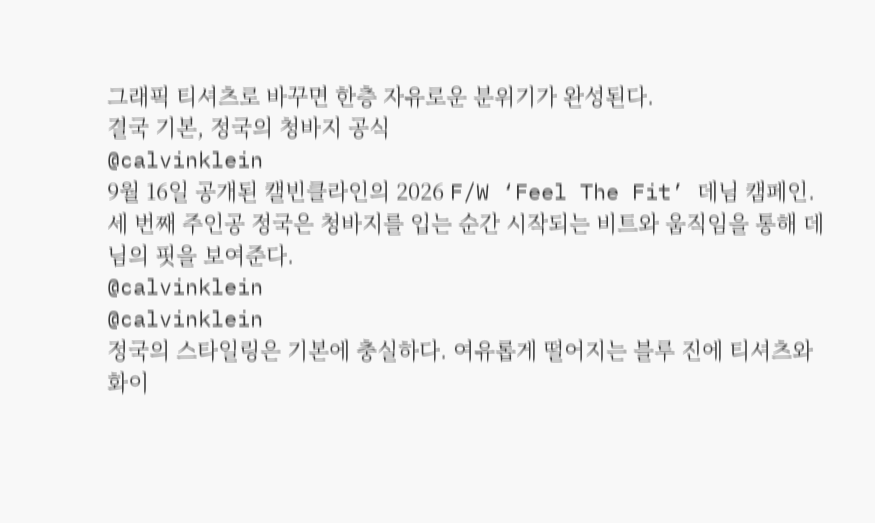그래픽 티셔츠로 바꾸면 한층 자유로운 분위기가 완성된다.
결국 기본, 정국의 청바지 공식
@calvinklein
9월 16일 공개된 캘빈클라인의 2026 F/W ‘Feel The Fit’ 데님 캠페인. 세 번째 주인공 정국은 청바지를 입는 순간 시작되는 비트와 움직임을 통해 데님의 핏을 보여준다.
@calvinklein
@calvinklein
정국의 스타일링은 기본에 충실하다. 여유롭게 떨어지는 블루 진에 티셔츠와 화이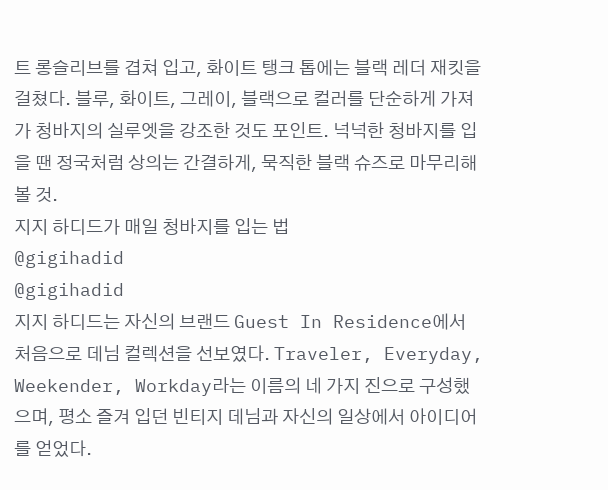트 롱슬리브를 겹쳐 입고, 화이트 탱크 톱에는 블랙 레더 재킷을 걸쳤다. 블루, 화이트, 그레이, 블랙으로 컬러를 단순하게 가져가 청바지의 실루엣을 강조한 것도 포인트. 넉넉한 청바지를 입을 땐 정국처럼 상의는 간결하게, 묵직한 블랙 슈즈로 마무리해볼 것.
지지 하디드가 매일 청바지를 입는 법
@gigihadid
@gigihadid
지지 하디드는 자신의 브랜드 Guest In Residence에서 처음으로 데님 컬렉션을 선보였다. Traveler, Everyday, Weekender, Workday라는 이름의 네 가지 진으로 구성했으며, 평소 즐겨 입던 빈티지 데님과 자신의 일상에서 아이디어를 얻었다.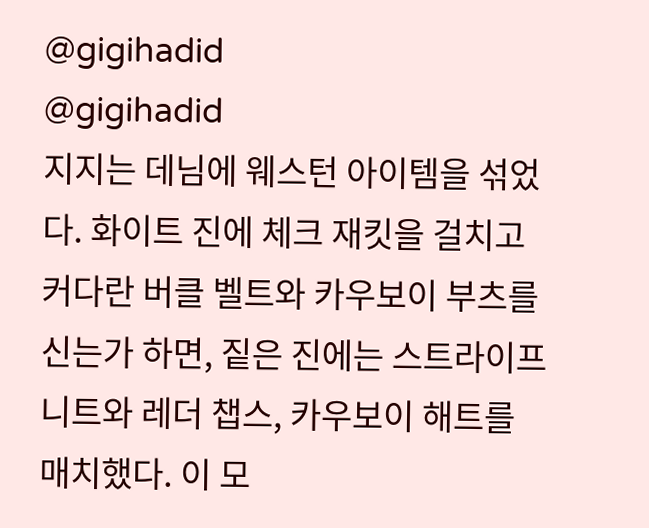@gigihadid
@gigihadid
지지는 데님에 웨스턴 아이템을 섞었다. 화이트 진에 체크 재킷을 걸치고 커다란 버클 벨트와 카우보이 부츠를 신는가 하면, 짙은 진에는 스트라이프 니트와 레더 챕스, 카우보이 해트를 매치했다. 이 모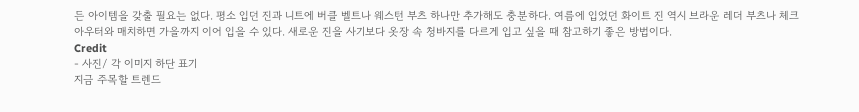든 아이템을 갖출 필요는 없다. 평소 입던 진과 니트에 버클 벨트나 웨스턴 부츠 하나만 추가해도 충분하다. 여름에 입었던 화이트 진 역시 브라운 레더 부츠나 체크 아우터와 매치하면 가을까지 이어 입을 수 있다. 새로운 진을 사기보다 옷장 속 청바지를 다르게 입고 싶을 때 참고하기 좋은 방법이다.
Credit
- 사진/ 각 이미지 하단 표기
지금 주목할 트렌드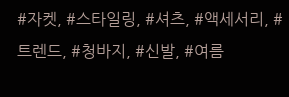#자켓, #스타일링, #셔츠, #액세서리, #트렌드, #청바지, #신발, #여름